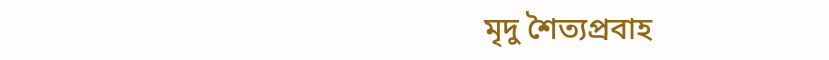মৃদু শৈত্যপ্রবাহ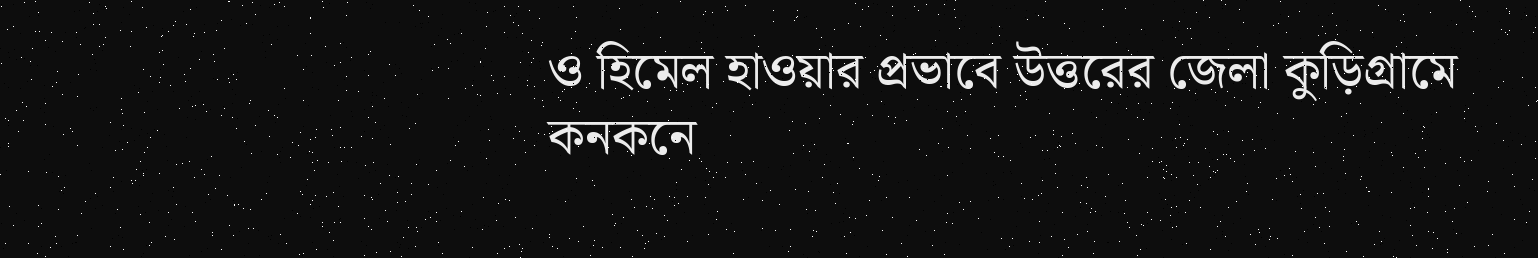ও হিমেল হাওয়ার প্রভাবে উত্তরের জেলা কুড়িগ্রামে
কনকনে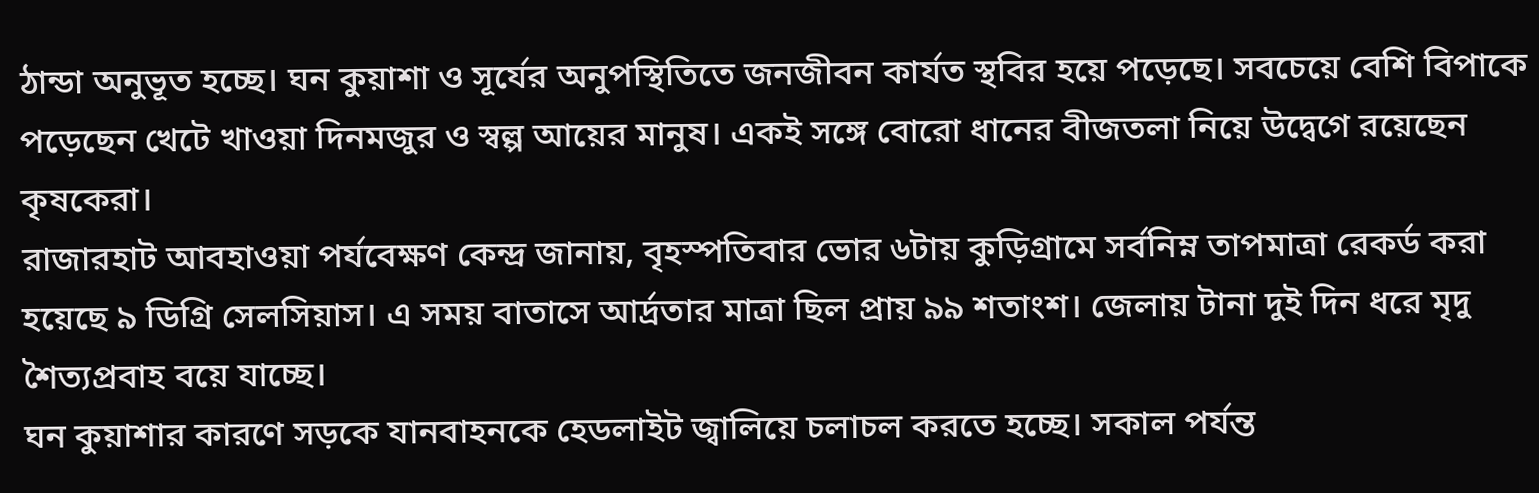ঠান্ডা অনুভূত হচ্ছে। ঘন কুয়াশা ও সূর্যের অনুপস্থিতিতে জনজীবন কার্যত স্থবির হয়ে পড়েছে। সবচেয়ে বেশি বিপাকে পড়েছেন খেটে খাওয়া দিনমজুর ও স্বল্প আয়ের মানুষ। একই সঙ্গে বোরো ধানের বীজতলা নিয়ে উদ্বেগে রয়েছেন কৃষকেরা।
রাজারহাট আবহাওয়া পর্যবেক্ষণ কেন্দ্র জানায়, বৃহস্পতিবার ভোর ৬টায় কুড়িগ্রামে সর্বনিম্ন তাপমাত্রা রেকর্ড করা হয়েছে ৯ ডিগ্রি সেলসিয়াস। এ সময় বাতাসে আর্দ্রতার মাত্রা ছিল প্রায় ৯৯ শতাংশ। জেলায় টানা দুই দিন ধরে মৃদু শৈত্যপ্রবাহ বয়ে যাচ্ছে।
ঘন কুয়াশার কারণে সড়কে যানবাহনকে হেডলাইট জ্বালিয়ে চলাচল করতে হচ্ছে। সকাল পর্যন্ত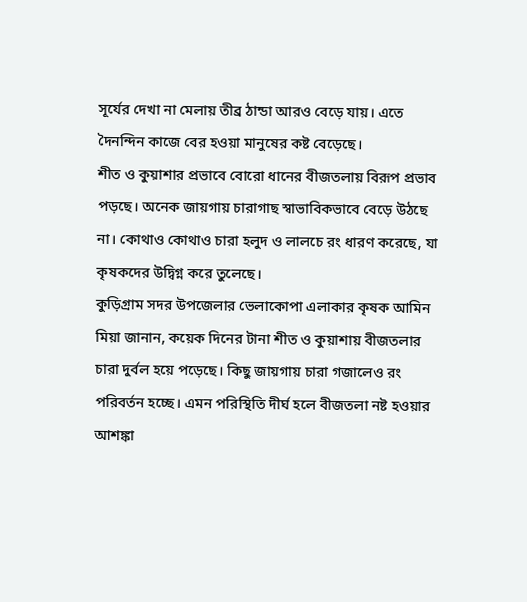সূর্যের দেখা না মেলায় তীব্র ঠান্ডা আরও বেড়ে যায়। এতে দৈনন্দিন কাজে বের হওয়া মানুষের কষ্ট বেড়েছে।
শীত ও কুয়াশার প্রভাবে বোরো ধানের বীজতলায় বিরূপ প্রভাব পড়ছে। অনেক জায়গায় চারাগাছ স্বাভাবিকভাবে বেড়ে উঠছে না। কোথাও কোথাও চারা হলুদ ও লালচে রং ধারণ করেছে, যা কৃষকদের উদ্বিগ্ন করে তুলেছে।
কুড়িগ্রাম সদর উপজেলার ভেলাকোপা এলাকার কৃষক আমিন মিয়া জানান, কয়েক দিনের টানা শীত ও কুয়াশায় বীজতলার চারা দুর্বল হয়ে পড়েছে। কিছু জায়গায় চারা গজালেও রং পরিবর্তন হচ্ছে। এমন পরিস্থিতি দীর্ঘ হলে বীজতলা নষ্ট হওয়ার আশঙ্কা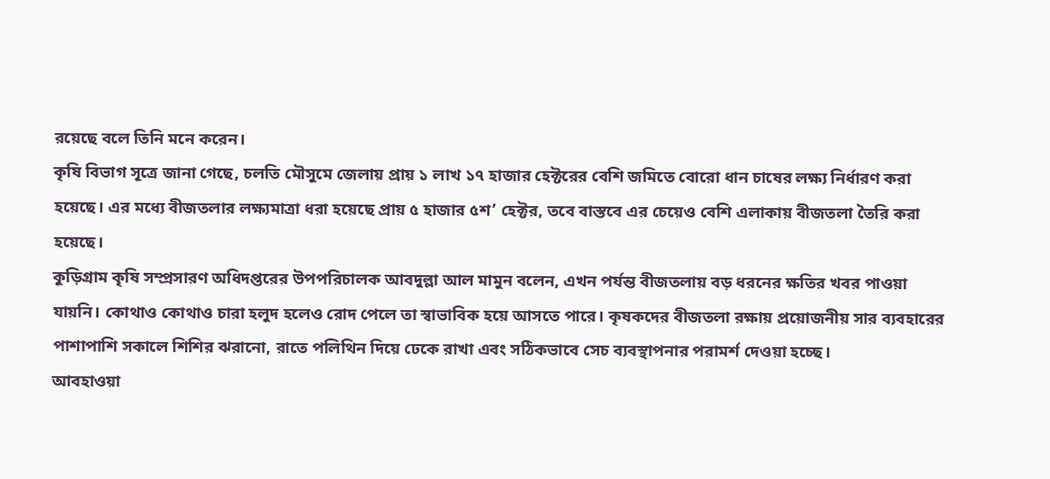রয়েছে বলে তিনি মনে করেন।
কৃষি বিভাগ সূত্রে জানা গেছে, চলতি মৌসুমে জেলায় প্রায় ১ লাখ ১৭ হাজার হেক্টরের বেশি জমিতে বোরো ধান চাষের লক্ষ্য নির্ধারণ করা হয়েছে। এর মধ্যে বীজতলার লক্ষ্যমাত্রা ধরা হয়েছে প্রায় ৫ হাজার ৫শ’ হেক্টর, তবে বাস্তবে এর চেয়েও বেশি এলাকায় বীজতলা তৈরি করা হয়েছে।
কুড়িগ্রাম কৃষি সম্প্রসারণ অধিদপ্তরের উপপরিচালক আবদুল্লা আল মামুন বলেন, এখন পর্যন্ত বীজতলায় বড় ধরনের ক্ষতির খবর পাওয়া যায়নি। কোথাও কোথাও চারা হলুদ হলেও রোদ পেলে তা স্বাভাবিক হয়ে আসতে পারে। কৃষকদের বীজতলা রক্ষায় প্রয়োজনীয় সার ব্যবহারের পাশাপাশি সকালে শিশির ঝরানো, রাতে পলিথিন দিয়ে ঢেকে রাখা এবং সঠিকভাবে সেচ ব্যবস্থাপনার পরামর্শ দেওয়া হচ্ছে।
আবহাওয়া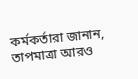কর্মকর্তারা জানান, তাপমাত্রা আরও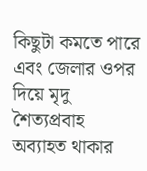কিছুটা কমতে পারে এবং জেলার ওপর দিয়ে মৃদু শৈত্যপ্রবাহ অব্যাহত থাকার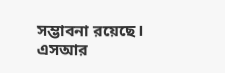সম্ভাবনা রয়েছে।
এসআর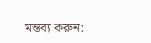মন্তব্য করুন: